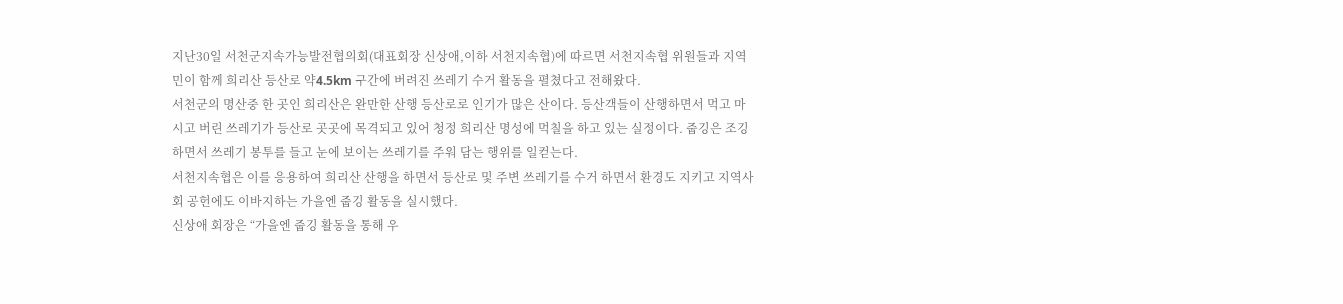지난30일 서천군지속가능발전협의회(대표회장 신상애,이하 서천지속협)에 따르면 서천지속협 위원들과 지역민이 함께 희리산 등산로 약4.5km 구간에 버려진 쓰레기 수거 활동을 펼쳤다고 전해왔다.
서천군의 명산중 한 곳인 희리산은 완만한 산행 등산로로 인기가 많은 산이다. 등산객들이 산행하면서 먹고 마시고 버린 쓰레기가 등산로 곳곳에 목격되고 있어 청정 희리산 명성에 먹칠을 하고 있는 실정이다. 줍깅은 조깅하면서 쓰레기 봉투를 들고 눈에 보이는 쓰레기를 주워 담는 행위를 일컫는다.
서천지속협은 이를 응용하여 희리산 산행을 하면서 등산로 및 주변 쓰레기를 수거 하면서 환경도 지키고 지역사회 공헌에도 이바지하는 가을엔 줍깅 활동을 실시했다.
신상애 회장은 “가을엔 줍깅 활동을 통해 우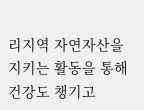리지역 자연자산을 지키는 활동을 통해 건강도 챙기고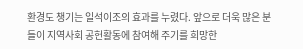환경도 챙기는 일석이조의 효과를 누렸다. 앞으로 더욱 많은 분들이 지역사회 공헌활동에 참여해 주기를 희망한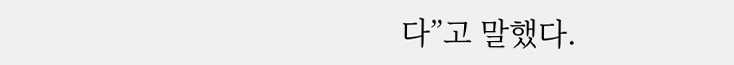다”고 말했다.